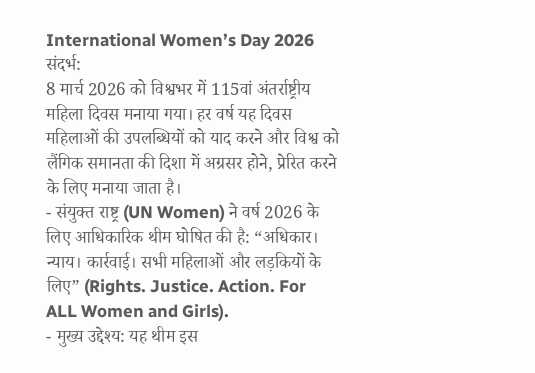International Women’s Day 2026
संदर्भ:
8 मार्च 2026 को विश्वभर में 115वां अंतर्राष्ट्रीय महिला दिवस मनाया गया। हर वर्ष यह दिवस महिलाओं की उपलब्धियों को याद करने और विश्व को लैंगिक समानता की दिशा में अग्रसर होने, प्रेरित करने के लिए मनाया जाता है।
- संयुक्त राष्ट्र (UN Women) ने वर्ष 2026 के लिए आधिकारिक थीम घोषित की है: “अधिकार। न्याय। कार्रवाई। सभी महिलाओं और लड़कियों के लिए” (Rights. Justice. Action. For ALL Women and Girls).
- मुख्य उद्देश्य: यह थीम इस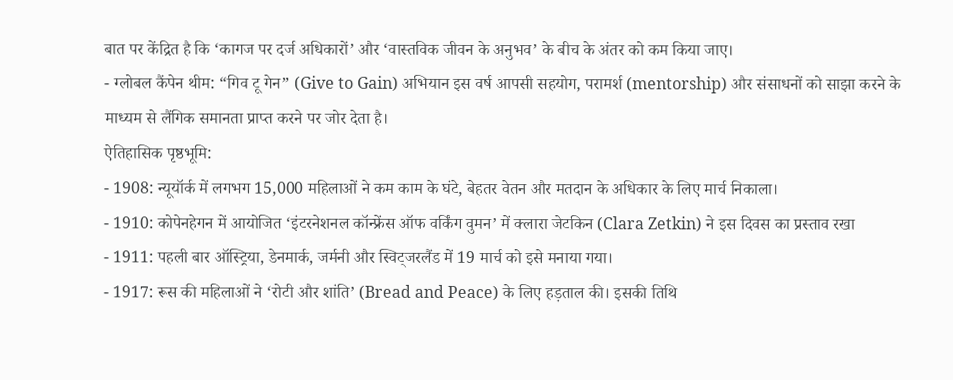बात पर केंद्रित है कि ‘कागज पर दर्ज अधिकारों’ और ‘वास्तविक जीवन के अनुभव’ के बीच के अंतर को कम किया जाए।
- ग्लोबल कैंपेन थीम: “गिव टू गेन” (Give to Gain) अभियान इस वर्ष आपसी सहयोग, परामर्श (mentorship) और संसाधनों को साझा करने के माध्यम से लैंगिक समानता प्राप्त करने पर जोर देता है।
ऐतिहासिक पृष्ठभूमि:
- 1908: न्यूयॉर्क में लगभग 15,000 महिलाओं ने कम काम के घंटे, बेहतर वेतन और मतदान के अधिकार के लिए मार्च निकाला।
- 1910: कोपेनहेगन में आयोजित ‘इंटरनेशनल कॉन्फ्रेंस ऑफ वर्किंग वुमन’ में क्लारा जेटकिन (Clara Zetkin) ने इस दिवस का प्रस्ताव रखा
- 1911: पहली बार ऑस्ट्रिया, डेनमार्क, जर्मनी और स्विट्जरलैंड में 19 मार्च को इसे मनाया गया।
- 1917: रूस की महिलाओं ने ‘रोटी और शांति’ (Bread and Peace) के लिए हड़ताल की। इसकी तिथि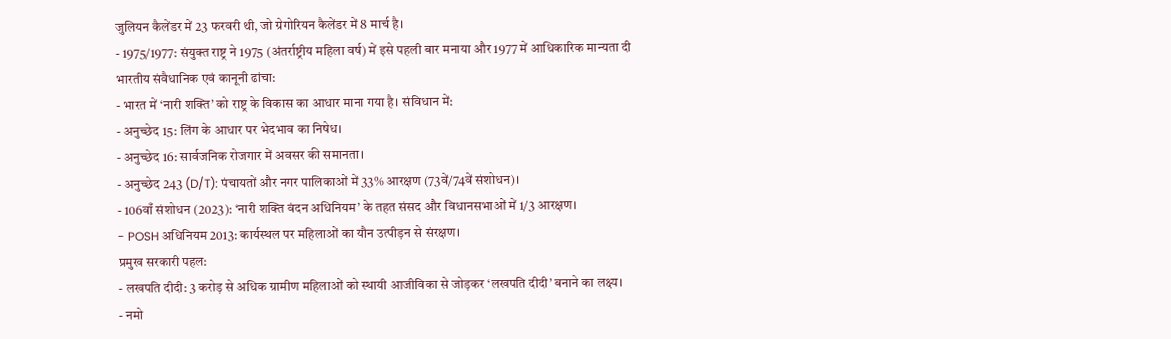जुलियन कैलेंडर में 23 फरवरी थी, जो ग्रेगोरियन कैलेंडर में 8 मार्च है।
- 1975/1977: संयुक्त राष्ट्र ने 1975 (अंतर्राष्ट्रीय महिला वर्ष) में इसे पहली बार मनाया और 1977 में आधिकारिक मान्यता दी
भारतीय संवैधानिक एवं कानूनी ढांचा:
- भारत में ‘नारी शक्ति’ को राष्ट्र के विकास का आधार माना गया है। संविधान में:
- अनुच्छेद 15: लिंग के आधार पर भेदभाव का निषेध।
- अनुच्छेद 16: सार्वजनिक रोजगार में अवसर की समानता।
- अनुच्छेद 243 (D/T): पंचायतों और नगर पालिकाओं में 33% आरक्षण (73वें/74वें संशोधन)।
- 106वाँ संशोधन (2023): ‘नारी शक्ति वंदन अधिनियम’ के तहत संसद और विधानसभाओं में 1/3 आरक्षण।
- POSH अधिनियम 2013: कार्यस्थल पर महिलाओं का यौन उत्पीड़न से संरक्षण।
प्रमुख सरकारी पहल:
- लखपति दीदी: 3 करोड़ से अधिक ग्रामीण महिलाओं को स्थायी आजीविका से जोड़कर ‘लखपति दीदी’ बनाने का लक्ष्य।
- नमो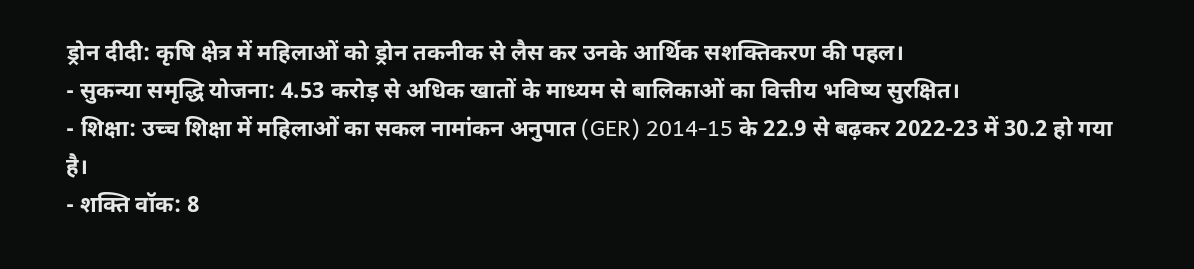ड्रोन दीदी: कृषि क्षेत्र में महिलाओं को ड्रोन तकनीक से लैस कर उनके आर्थिक सशक्तिकरण की पहल।
- सुकन्या समृद्धि योजना: 4.53 करोड़ से अधिक खातों के माध्यम से बालिकाओं का वित्तीय भविष्य सुरक्षित।
- शिक्षा: उच्च शिक्षा में महिलाओं का सकल नामांकन अनुपात (GER) 2014-15 के 22.9 से बढ़कर 2022-23 में 30.2 हो गया है।
- शक्ति वॉक: 8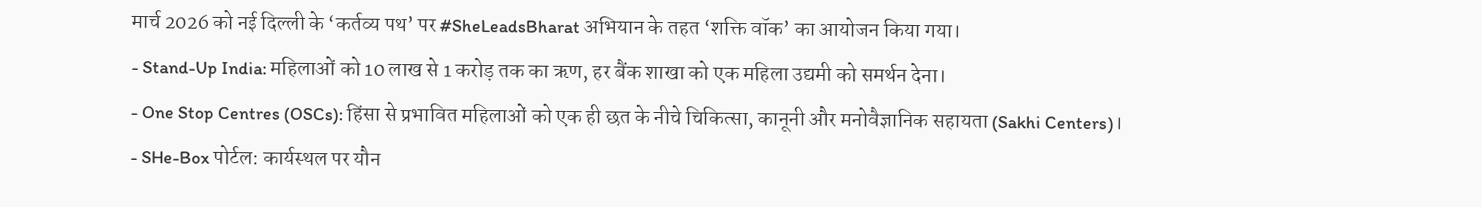मार्च 2026 को नई दिल्ली के ‘कर्तव्य पथ’ पर #SheLeadsBharat अभियान के तहत ‘शक्ति वॉक’ का आयोजन किया गया।
- Stand-Up India: महिलाओं को 10 लाख से 1 करोड़ तक का ऋण, हर बैंक शाखा को एक महिला उद्यमी को समर्थन देना।
- One Stop Centres (OSCs): हिंसा से प्रभावित महिलाओं को एक ही छत के नीचे चिकित्सा, कानूनी और मनोवैज्ञानिक सहायता (Sakhi Centers)।
- SHe-Box पोर्टल: कार्यस्थल पर यौन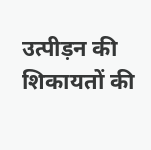उत्पीड़न की शिकायतों की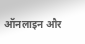ऑनलाइन और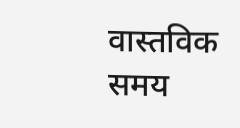वास्तविक समय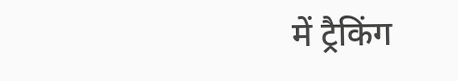में ट्रैकिंग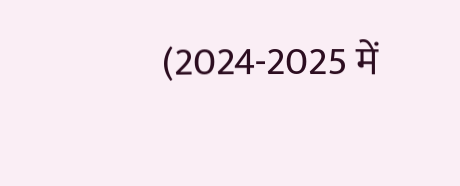(2024-2025 में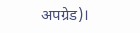अपग्रेड)।